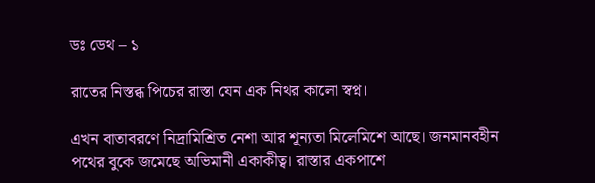ডঃ ডেথ – ১

রাতের নিস্তব্ধ পিচের রাস্তা যেন এক নিথর কালো স্বপ্ন।

এখন বাতাবরণে নিদ্রামিশ্রিত নেশা আর শূন্যতা মিলেমিশে আছে। জনমানবহীন পথের বুকে জমেছে অভিমানী একাকীত্ব। রাস্তার একপাশে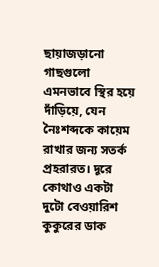ছায়াজড়ানো গাছগুলো এমনভাবে স্থির হয়ে দাঁড়িয়ে, যেন নৈঃশব্দকে কায়েম রাখার জন্য সতর্ক প্রহরারত। দূরে কোথাও একটা দুটো বেওয়ারিশ কুকুরের ডাক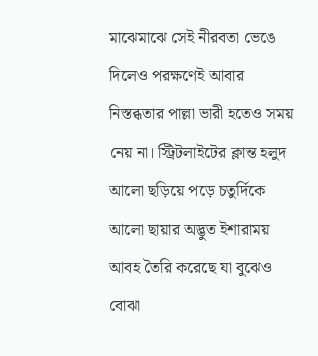মাঝেমাঝে সেই নীরবতা ভেঙে দিলেও পরক্ষণেই আবার নিস্তব্ধতার পাল্লা ভারী হতেও সময় নেয় না। স্ট্রিটলাইটের ক্লান্ত হলুদ আলো ছড়িয়ে পড়ে চতুর্দিকে আলো ছায়ার অদ্ভুত ইশারাময় আবহ তৈরি করেছে যা বুঝেও বোঝা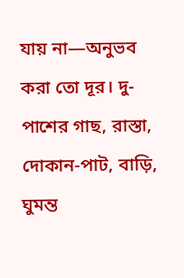যায় না—অনুভব করা তো দূর। দু-পাশের গাছ, রাস্তা, দোকান-পাট, বাড়ি, ঘুমন্ত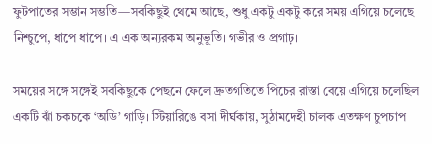ফুটপাতের সম্ভান সম্ভতি—সবকিছুই থেমে আছে, শুধু একটু একটু করে সময় এগিয়ে চলেছে নিশ্চুপে, ধাপে ধাপে। এ এক অন্যরকম অনুভূতি। গভীর ও প্রগাঢ়।

সময়ের সঙ্গে সঙ্গেই সবকিছুকে পেছনে ফেলে দ্রুতগতিতে পিচের রাস্তা বেয়ে এগিয়ে চলেছিল একটি ঝাঁ চকচকে ‘অডি’ গাড়ি। স্টিয়ারিঙে বসা দীর্ঘকায়, সুঠামদেহী চালক এতক্ষণ চুপচাপ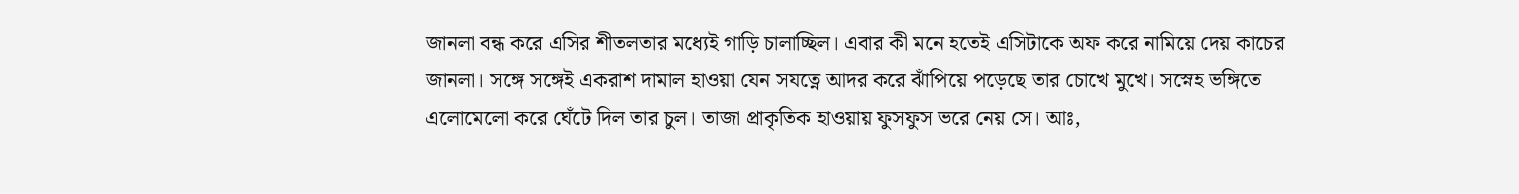জানলা বন্ধ করে এসির শীতলতার মধ্যেই গাড়ি চালাচ্ছিল। এবার কী মনে হতেই এসিটাকে অফ করে নামিয়ে দেয় কাচের জানলা। সঙ্গে সঙ্গেই একরাশ দামাল হাওয়া যেন সযত্নে আদর করে ঝাঁপিয়ে পড়েছে তার চোখে মুখে। সস্নেহ ভঙ্গিতে এলোমেলো করে ঘেঁটে দিল তার চুল। তাজা প্রাকৃতিক হাওয়ায় ফুসফুস ভরে নেয় সে। আঃ,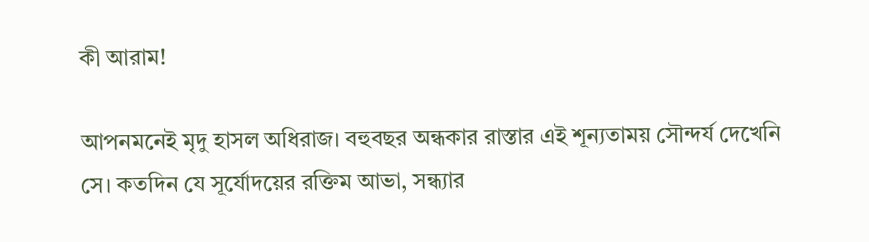কী আরাম!

আপনমনেই মৃদু হাসল অধিরাজ। বহুবছর অন্ধকার রাস্তার এই শূন্যতাময় সৌন্দর্য দেখেনি সে। কতদিন যে সূর্যোদয়ের রক্তিম আভা, সন্ধ্যার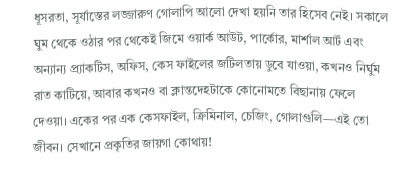ধূসরতা, সূর্যাস্তের লজ্জারুণ গোলাপি আলো দেখা হয়নি তার হিসেব নেই। সকালে ঘুম থেকে ওঠার পর থেকেই জিমে ওয়ার্ক আউট, পার্কোর, মার্শাল আর্ট এবং অন্যান্য প্র্যাকটিস, অফিস, কেস ফাইলের জটিলতায় ডুবে যাওয়া, কখনও নির্ঘুম রাত কাটিয়ে, আবার কখনও বা ক্লান্তদেহটাকে কোনোমতে বিছানায় ফেলে দেওয়া। একের পর এক কেসফাইল, ক্রিমিনাল, চেজিং, গোলাগুলি—এই তো জীবন। সেখানে প্রকৃতির জায়গা কোথায়!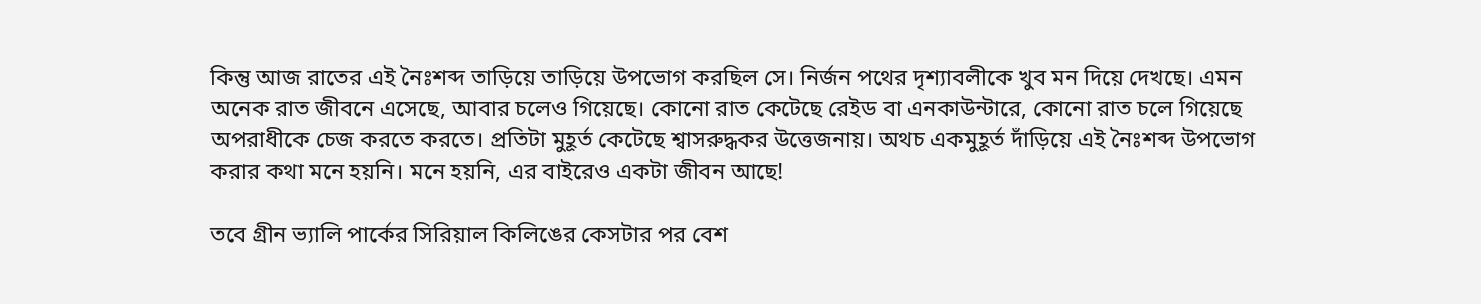কিন্তু আজ রাতের এই নৈঃশব্দ তাড়িয়ে তাড়িয়ে উপভোগ করছিল সে। নির্জন পথের দৃশ্যাবলীকে খুব মন দিয়ে দেখছে। এমন অনেক রাত জীবনে এসেছে, আবার চলেও গিয়েছে। কোনো রাত কেটেছে রেইড বা এনকাউন্টারে, কোনো রাত চলে গিয়েছে অপরাধীকে চেজ করতে করতে। প্রতিটা মুহূর্ত কেটেছে শ্বাসরুদ্ধকর উত্তেজনায়। অথচ একমুহূর্ত দাঁড়িয়ে এই নৈঃশব্দ উপভোগ করার কথা মনে হয়নি। মনে হয়নি, এর বাইরেও একটা জীবন আছে!

তবে গ্রীন ভ্যালি পার্কের সিরিয়াল কিলিঙের কেসটার পর বেশ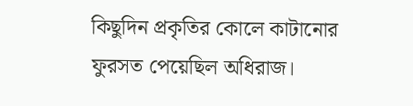কিছুদিন প্রকৃতির কোলে কাটানোর ফুরসত পেয়েছিল অধিরাজ।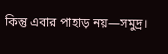কিন্তু এবার পাহাড় নয়—সমুদ্র।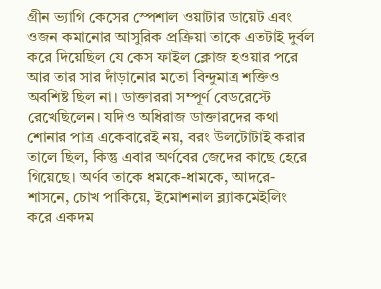গ্রীন ভ্যাগি কেসের স্পেশাল ওয়াটার ডায়েট এবং ওজন কমানোর আসুরিক প্রক্রিয়া তাকে এতটাই দুর্বল করে দিয়েছিল যে কেস ফাইল ক্লোজ হওয়ার পরে আর তার সার দাঁড়ানোর মতো বিন্দুমাত্র শক্তিও অবশিষ্ট ছিল না। ডাক্তাররা সম্পূর্ণ বেডরেস্টে রেখেছিলেন। যদিও অধিরাজ ডাক্তারদের কথা শোনার পাত্র একেবারেই নয়, বরং উলটোটাই করার তালে ছিল, কিন্তু এবার অর্ণবের জেদের কাছে হেরে গিয়েছে। অর্ণব তাকে ধমকে-ধামকে, আদরে-শাসনে, চোখ পাকিয়ে, ইমোশনাল ব্ল্যাকমেইলিং করে একদম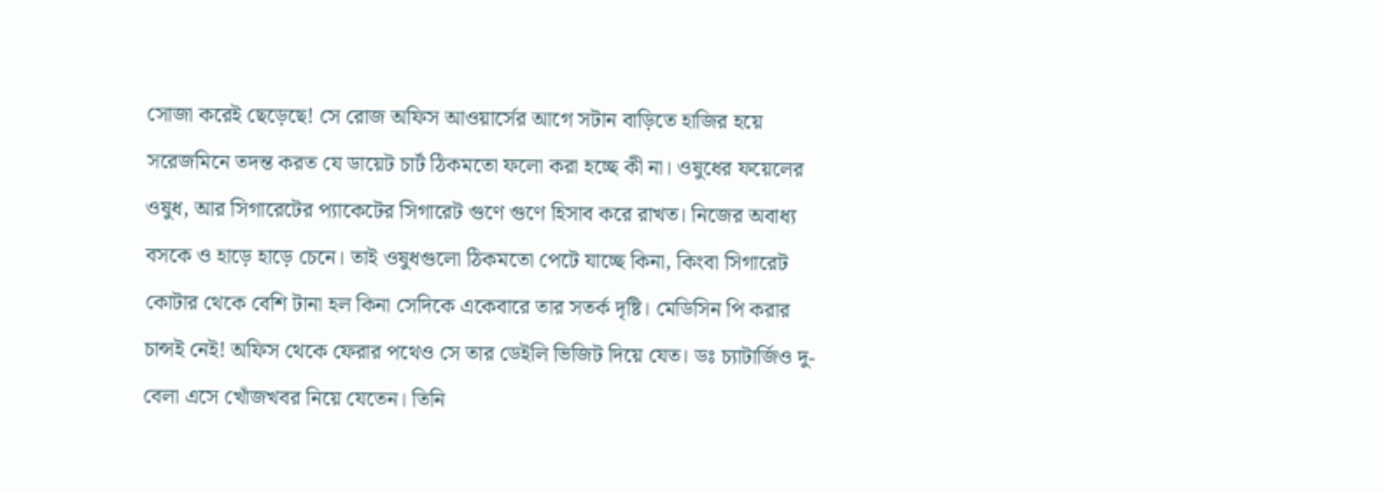সোজা করেই ছেড়েছে! সে রোজ অফিস আওয়ার্সের আগে সটান বাড়িতে হাজির হয়ে সরেজমিনে তদন্ত করত যে ডায়েট চার্ট ঠিকমতো ফলো করা হচ্ছে কী না। ওষুধের ফয়েলের ওষুধ, আর সিগারেটের প্যাকেটের সিগারেট গুণে গুণে হিসাব করে রাখত। নিজের অবাধ্য বসকে ও হাড়ে হাড়ে চেনে। তাই ওষুধগুলো ঠিকমতো পেটে যাচ্ছে কিনা, কিংবা সিগারেট কোটার থেকে বেশি টানা হল কিনা সেদিকে একেবারে তার সতর্ক দৃষ্টি। মেডিসিন পি করার চান্সই নেই! অফিস থেকে ফেরার পথেও সে তার ডেইলি ভিজিট দিয়ে যেত। ডঃ চ্যাটার্জিও দু-বেলা এসে খোঁজখবর নিয়ে যেতেন। তিনি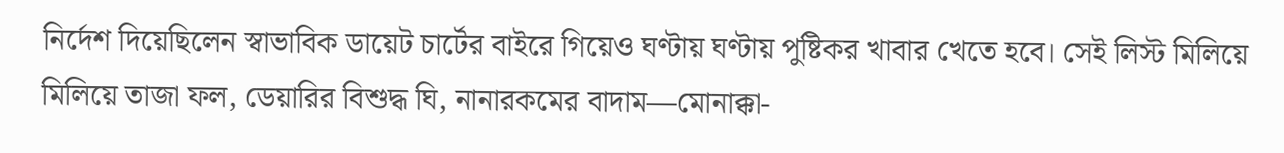নির্দেশ দিয়েছিলেন স্বাভাবিক ডায়েট চার্টের বাইরে গিয়েও ঘণ্টায় ঘণ্টায় পুষ্টিকর খাবার খেতে হবে। সেই লিস্ট মিলিয়ে মিলিয়ে তাজা ফল, ডেয়ারির বিশুদ্ধ ঘি, নানারকমের বাদাম—মোনাক্কা-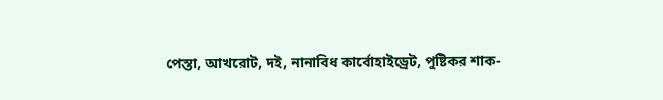পেস্তা, আখরোট, দই, নানাবিধ কার্বোহাইড্রেট, পুষ্টিকর শাক-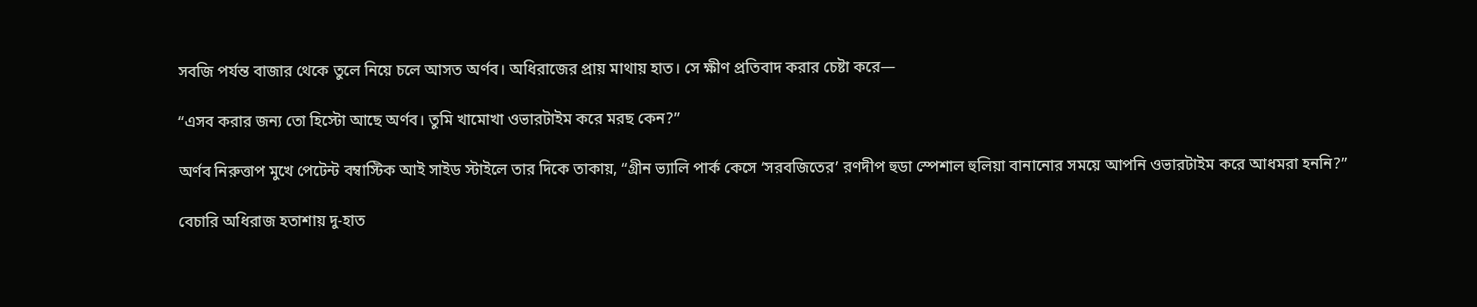সবজি পর্যন্ত বাজার থেকে তুলে নিয়ে চলে আসত অর্ণব। অধিরাজের প্রায় মাথায় হাত। সে ক্ষীণ প্রতিবাদ করার চেষ্টা করে—

“এসব করার জন্য তো হিস্টো আছে অর্ণব। তুমি খামোখা ওভারটাইম করে মরছ কেন?”

অর্ণব নিরুত্তাপ মুখে পেটেন্ট বম্বাস্টিক আই সাইড স্টাইলে তার দিকে তাকায়, “গ্রীন ভ্যালি পার্ক কেসে ‘সরবজিতের’ রণদীপ হুডা স্পেশাল হুলিয়া বানানোর সময়ে আপনি ওভারটাইম করে আধমরা হননি?”

বেচারি অধিরাজ হতাশায় দু-হাত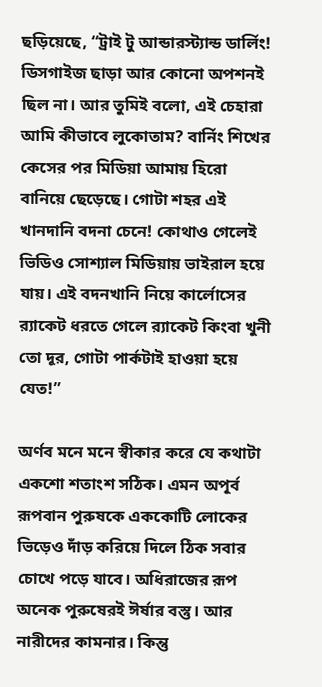ছড়িয়েছে, “ট্রাই টু আন্ডারস্ট্যান্ড ডার্লিং! ডিসগাইজ ছাড়া আর কোনো অপশনই ছিল না। আর তুমিই বলো, এই চেহারা আমি কীভাবে লুকোতাম? বার্নিং শিখের কেসের পর মিডিয়া আমায় হিরো বানিয়ে ছেড়েছে। গোটা শহর এই খানদানি বদনা চেনে! কোথাও গেলেই ভিডিও সোশ্যাল মিডিয়ায় ভাইরাল হয়ে যায়। এই বদনখানি নিয়ে কার্লোসের র‍্যাকেট ধরতে গেলে র‍্যাকেট কিংবা খুনী তো দূর, গোটা পার্কটাই হাওয়া হয়ে যেত!”

অর্ণব মনে মনে স্বীকার করে যে কথাটা একশো শতাংশ সঠিক। এমন অপূর্ব রূপবান পুরুষকে এককোটি লোকের ভিড়েও দাঁড় করিয়ে দিলে ঠিক সবার চোখে পড়ে যাবে। অধিরাজের রূপ অনেক পুরুষেরই ঈর্ষার বস্তু। আর নারীদের কামনার। কিন্তু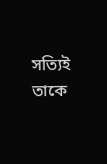সত্যিই তাকে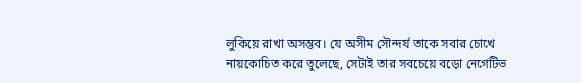লুকিয়ে রাখা অসম্ভব। যে অসীম সৌন্দর্য তাকে সবার চোখে নায়কোচিত করে তুলেছে, সেটাই তার সবচেয়ে বড়ো নেগেটিভ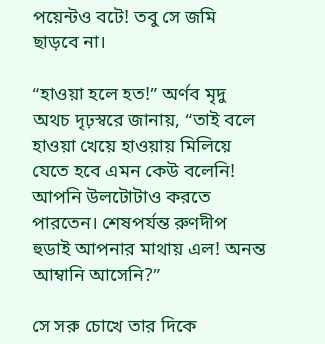পয়েন্টও বটে! তবু সে জমি ছাড়বে না।

“হাওয়া হলে হত!” অর্ণব মৃদু অথচ দৃঢ়স্বরে জানায়, “তাই বলে হাওয়া খেয়ে হাওয়ায় মিলিয়ে যেতে হবে এমন কেউ বলেনি! আপনি উলটোটাও করতে পারতেন। শেষপর্যন্ত রুণদীপ হুডাই আপনার মাথায় এল! অনন্ত আম্বানি আসেনি?”

সে সরু চোখে তার দিকে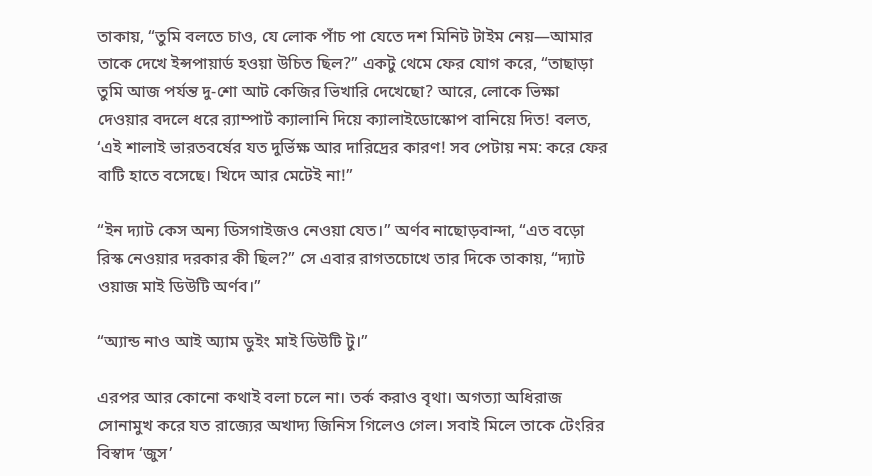তাকায়, “তুমি বলতে চাও, যে লোক পাঁচ পা যেতে দশ মিনিট টাইম নেয়—আমার তাকে দেখে ইন্সপায়ার্ড হওয়া উচিত ছিল?” একটু থেমে ফের যোগ করে, “তাছাড়া তুমি আজ পর্যন্ত দু-শো আট কেজির ভিখারি দেখেছো? আরে, লোকে ভিক্ষা দেওয়ার বদলে ধরে র‍্যাম্পার্ট ক্যালানি দিয়ে ক্যালাইডোস্কোপ বানিয়ে দিত! বলত, ‘এই শালাই ভারতবর্ষের যত দুর্ভিক্ষ আর দারিদ্রের কারণ! সব পেটায় নম: করে ফের বাটি হাতে বসেছে। খিদে আর মেটেই না!”

“ইন দ্যাট কেস অন্য ডিসগাইজও নেওয়া যেত।” অর্ণব নাছোড়বান্দা, “এত বড়ো রিস্ক নেওয়ার দরকার কী ছিল?” সে এবার রাগতচোখে তার দিকে তাকায়, “দ্যাট ওয়াজ মাই ডিউটি অর্ণব।”

“অ্যান্ড নাও আই অ্যাম ডুইং মাই ডিউটি টু।”

এরপর আর কোনো কথাই বলা চলে না। তর্ক করাও বৃথা। অগত্যা অধিরাজ সোনামুখ করে যত রাজ্যের অখাদ্য জিনিস গিলেও গেল। সবাই মিলে তাকে টেংরির বিস্বাদ ‘জুস’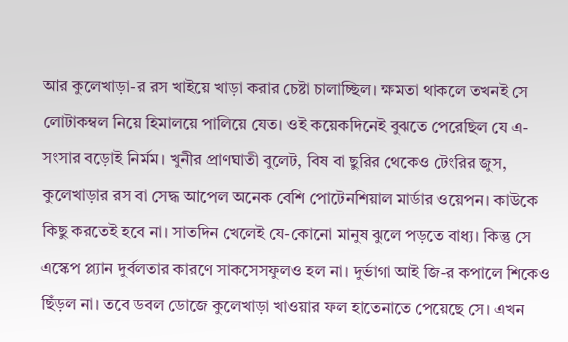আর কুলেখাড়া-র রস খাইয়ে খাড়া করার চেষ্টা চালাচ্ছিল। ক্ষমতা থাকলে তখনই সে লোটাকম্বল নিয়ে হিমালয়ে পালিয়ে যেত। ওই কয়েকদিনেই বুঝতে পেরেছিল যে এ-সংসার বড়োই নির্মম। খুনীর প্রাণঘাতী বুলেট, বিষ বা ছুরির থেকেও টেংরির জুস, কুলেখাড়ার রস বা সেদ্ধ আপেল অনেক বেশি পোটেনশিয়াল মার্ডার ওয়েপন। কাউকে কিছু করতেই হবে না। সাতদিন খেলেই যে-কোনো মানুষ ঝুলে পড়তে বাধ্য। কিন্তু সে এস্কেপ প্ল্যান দুর্বলতার কারণে সাকসেসফুলও হল না। দুর্ভাগা আই জি-র কপালে শিকেও ছিঁড়ল না। তবে ডবল ডোজে কুলেখাড়া খাওয়ার ফল হাতেনাতে পেয়েছে সে। এখন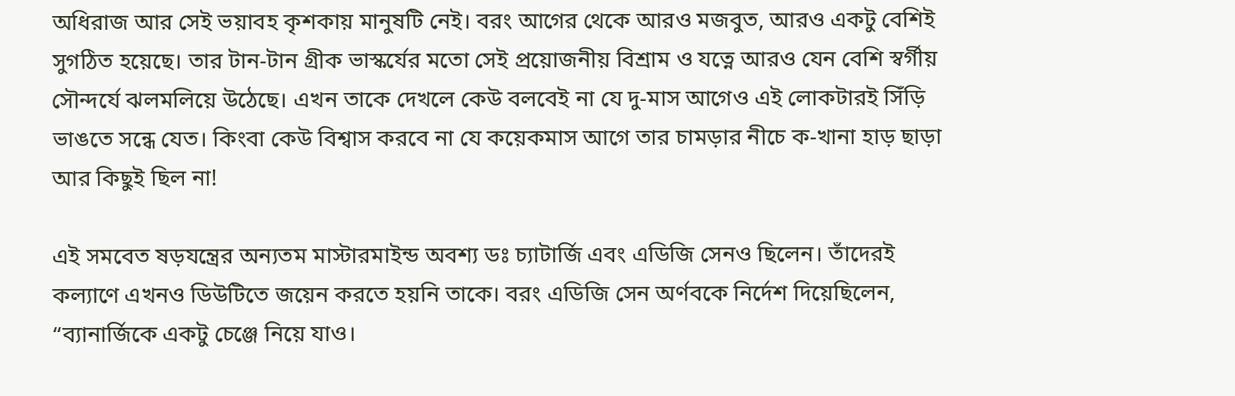অধিরাজ আর সেই ভয়াবহ কৃশকায় মানুষটি নেই। বরং আগের থেকে আরও মজবুত, আরও একটু বেশিই সুগঠিত হয়েছে। তার টান-টান গ্রীক ভাস্কর্যের মতো সেই প্রয়োজনীয় বিশ্রাম ও যত্নে আরও যেন বেশি স্বর্গীয় সৌন্দর্যে ঝলমলিয়ে উঠেছে। এখন তাকে দেখলে কেউ বলবেই না যে দু-মাস আগেও এই লোকটারই সিঁড়ি ভাঙতে সন্ধে যেত। কিংবা কেউ বিশ্বাস করবে না যে কয়েকমাস আগে তার চামড়ার নীচে ক-খানা হাড় ছাড়া আর কিছুই ছিল না!

এই সমবেত ষড়যন্ত্রের অন্যতম মাস্টারমাইন্ড অবশ্য ডঃ চ্যাটার্জি এবং এডিজি সেনও ছিলেন। তাঁদেরই কল্যাণে এখনও ডিউটিতে জয়েন করতে হয়নি তাকে। বরং এডিজি সেন অর্ণবকে নির্দেশ দিয়েছিলেন, “ব্যানার্জিকে একটু চেঞ্জে নিয়ে যাও।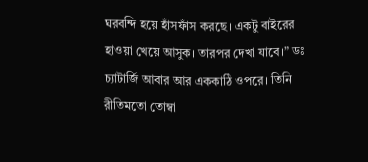ঘরবন্দি হয়ে হাঁসফাঁস করছে। একটু বাইরের হাওয়া খেয়ে আসুক। তারপর দেখা যাবে।” ডঃ চ্যাটার্জি আবার আর এককাঠি ওপরে। তিনি রীতিমতো তোম্বা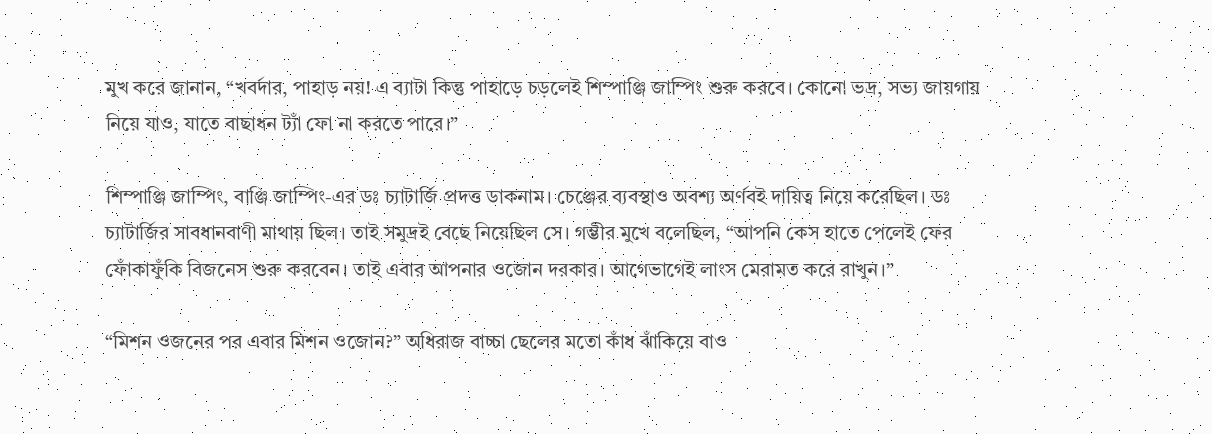মুখ করে জানান, “খবর্দার, পাহাড় নয়! এ ব্যাটা কিন্তু পাহাড়ে চড়লেই শিম্পাঞ্জি জাম্পিং শুরু করবে। কোনো ভদ্র, সভ্য জায়গায় নিয়ে যাও, যাতে বাছাধন ট্যাঁ ফো না করতে পারে।”

শিম্পাঞ্জি জাম্পিং, বাঞ্জি জাম্পিং-এর ডঃ চ্যাটার্জি প্রদত্ত ডাকনাম। চেঞ্জের ব্যবস্থাও অবশ্য অর্ণবই দায়িত্ব নিয়ে করেছিল। ডঃ চ্যাটার্জির সাবধানবাণী মাথায় ছিল। তাই সমুদ্রই বেছে নিয়েছিল সে। গম্ভীর মুখে বলেছিল, “আপনি কেস হাতে পেলেই ফের ফোঁকাফুঁকি বিজনেস শুরু করবেন। তাই এবার আপনার ওজোন দরকার। আগেভাগেই লাংস মেরামত করে রাখুন।”

“মিশন ওজনের পর এবার মিশন ওজোন?” অধিরাজ বাচ্চা ছেলের মতো কাঁধ ঝাঁকিয়ে বাও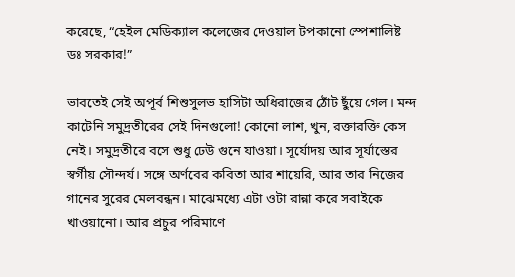করেছে, “হেইল মেডিক্যাল কলেজের দেওয়াল টপকানো স্পেশালিষ্ট ডঃ সরকার!”

ভাবতেই সেই অপূর্ব শিশুসুলভ হাসিটা অধিরাজের ঠোঁট ছুঁয়ে গেল। মন্দ কাটেনি সমুদ্রতীরের সেই দিনগুলো! কোনো লাশ, খুন, রক্তারক্তি কেস নেই। সমুদ্রতীরে বসে শুধু ঢেউ গুনে যাওয়া। সূর্যোদয় আর সূর্যাস্তের স্বর্গীয় সৌন্দর্য। সঙ্গে অর্ণবের কবিতা আর শায়েরি, আর তার নিজের গানের সুরের মেলবন্ধন। মাঝেমধ্যে এটা ওটা রান্না করে সবাইকে খাওয়ানো। আর প্রচুর পরিমাণে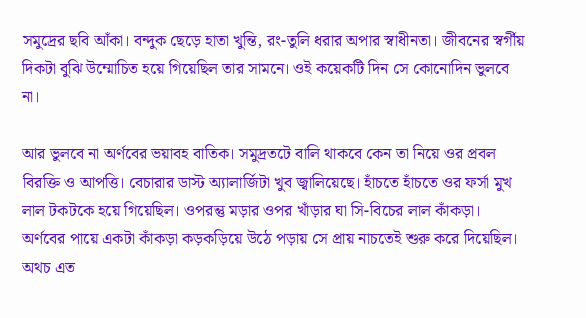সমুদ্রের ছবি আঁকা। বন্দুক ছেড়ে হাতা খুন্তি, রং-তুলি ধরার অপার স্বাধীনতা। জীবনের স্বর্গীয় দিকটা বুঝি উম্মোচিত হয়ে গিয়েছিল তার সামনে। ওই কয়েকটি দিন সে কোনোদিন ভুলবে না।

আর ভুলবে না অর্ণবের ভয়াবহ বাতিক। সমুদ্রতটে বালি থাকবে কেন তা নিয়ে ওর প্রবল বিরক্তি ও আপত্তি। বেচারার ডাস্ট অ্যালার্জিটা খুব জ্বালিয়েছে। হাঁচতে হাঁচতে ওর ফর্সা মুখ লাল টকটকে হয়ে গিয়েছিল। ওপরন্তু মড়ার ওপর খাঁড়ার ঘা সি-বিচের লাল কাঁকড়া। অর্ণবের পায়ে একটা কাঁকড়া কড়কড়িয়ে উঠে পড়ায় সে প্রায় নাচতেই শুরু করে দিয়েছিল। অথচ এত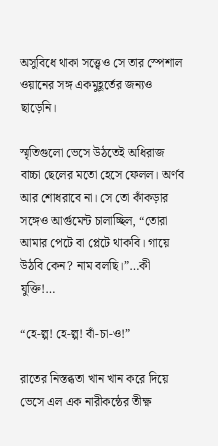অসুবিধে থাকা সত্ত্বেও সে তার স্পেশাল ওয়ানের সঙ্গ একমুহূর্তের জন্যও ছাড়েনি।

স্মৃতিগুলো ভেসে উঠতেই অধিরাজ বাচ্চা ছেলের মতো হেসে ফেলল। অর্ণব আর শোধরাবে না। সে তো কাঁকড়ার সঙ্গেও আর্গুমেন্ট চালাচ্ছিল, “তোরা আমার পেটে বা প্লেটে থাকবি। গায়ে উঠবি কেন? নাম বলছি।”…কী যুক্তি!…

“হে-ল্প! হে-ল্প! বাঁ-চা-ও!”

রাতের নিস্তব্ধতা খান খান করে দিয়ে ভেসে এল এক নারীকন্ঠের তীক্ষ্ণ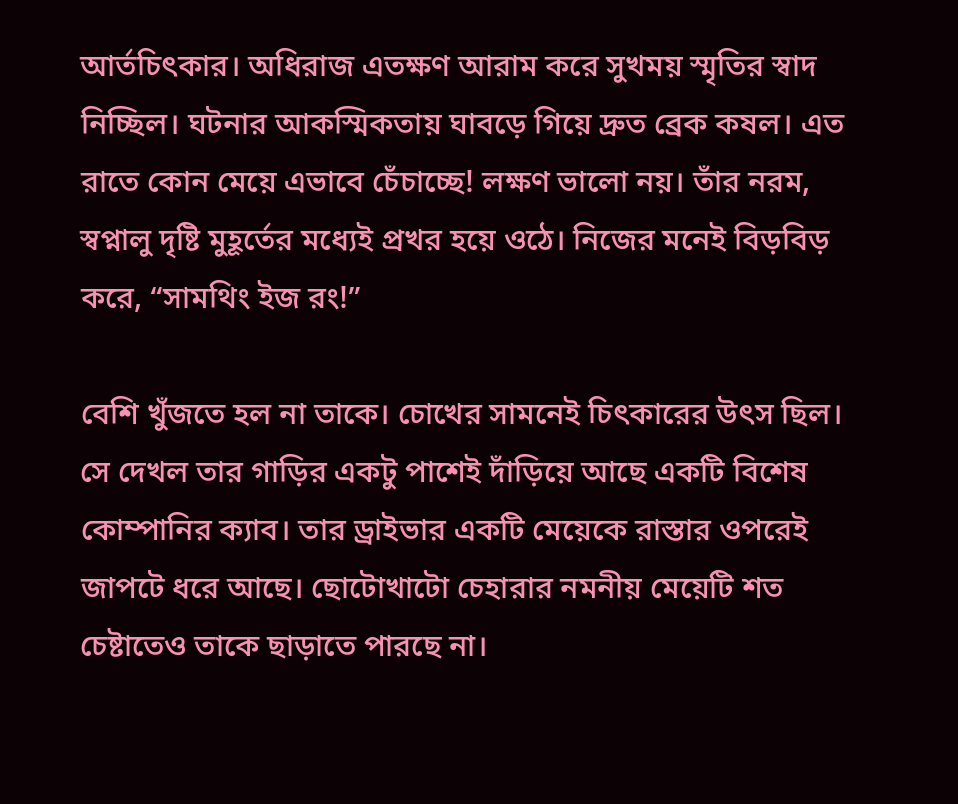আর্তচিৎকার। অধিরাজ এতক্ষণ আরাম করে সুখময় স্মৃতির স্বাদ নিচ্ছিল। ঘটনার আকস্মিকতায় ঘাবড়ে গিয়ে দ্রুত ব্রেক কষল। এত রাতে কোন মেয়ে এভাবে চেঁচাচ্ছে! লক্ষণ ভালো নয়। তাঁর নরম, স্বপ্নালু দৃষ্টি মুহূর্তের মধ্যেই প্রখর হয়ে ওঠে। নিজের মনেই বিড়বিড় করে, “সামথিং ইজ রং!”

বেশি খুঁজতে হল না তাকে। চোখের সামনেই চিৎকারের উৎস ছিল। সে দেখল তার গাড়ির একটু পাশেই দাঁড়িয়ে আছে একটি বিশেষ কোম্পানির ক্যাব। তার ড্রাইভার একটি মেয়েকে রাস্তার ওপরেই জাপটে ধরে আছে। ছোটোখাটো চেহারার নমনীয় মেয়েটি শত চেষ্টাতেও তাকে ছাড়াতে পারছে না।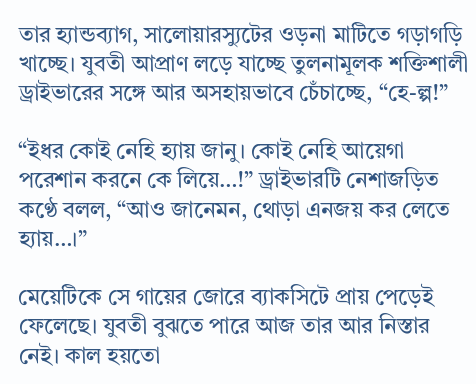তার হ্যান্ডব্যাগ, সালোয়ারস্যুটের ওড়না মাটিতে গড়াগড়ি খাচ্ছে। যুবতী আপ্রাণ লড়ে যাচ্ছে তুলনামূলক শক্তিশালী ড্রাইভারের সঙ্গে আর অসহায়ভাবে চেঁচাচ্ছে, “হে-ল্প!”

“ইধর কোই নেহি হ্যায় জানু। কোই নেহি আয়েগা পরেশান করনে কে লিয়ে…!” ড্রাইভারটি নেশাজড়িত কণ্ঠে বলল, “আও জানেমন, থোড়া এনজয় কর লেতে হ্যায়…।”

মেয়েটিকে সে গায়ের জোরে ব্যাকসিটে প্রায় পেড়েই ফেলেছে। যুবতী বুঝতে পারে আজ তার আর নিস্তার নেই। কাল হয়তো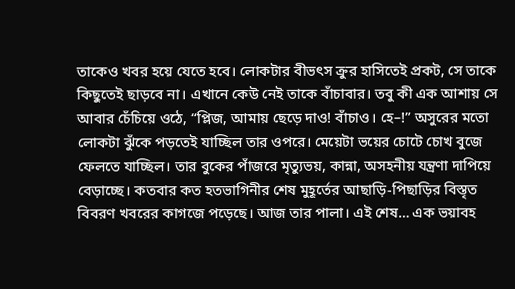তাকেও খবর হয়ে যেতে হবে। লোকটার বীভৎস ক্রুর হাসিতেই প্রকট, সে তাকে কিছুতেই ছাড়বে না। এখানে কেউ নেই তাকে বাঁচাবার। তবু কী এক আশায় সে আবার চেঁচিয়ে ওঠে, “প্লিজ, আমায় ছেড়ে দাও! বাঁচাও। হে–!” অসুরের মতো লোকটা ঝুঁকে পড়তেই যাচ্ছিল তার ওপরে। মেয়েটা ভয়ের চোটে চোখ বুজে ফেলতে যাচ্ছিল। তার বুকের পাঁজরে মৃত্যুভয়, কান্না, অসহনীয় যন্ত্রণা দাপিয়ে বেড়াচ্ছে। কতবার কত হতভাগিনীর শেষ মুহূর্তের আছাড়ি-পিছাড়ির বিস্তৃত বিবরণ খবরের কাগজে পড়েছে। আজ তার পালা। এই শেষ… এক ভয়াবহ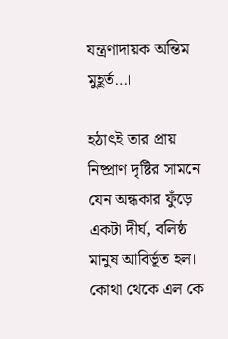যন্ত্রণাদায়ক অন্তিম মুহূর্ত…।

হঠাৎই তার প্রায় নিষ্প্রাণ দৃষ্টির সামনে যেন অন্ধকার ফুঁড়ে একটা দীর্ঘ, বলিষ্ঠ মানুষ আবির্ভূত হল। কোথা থেকে এল কে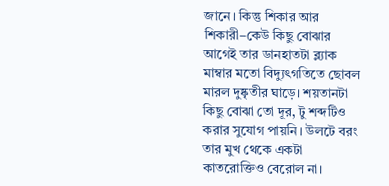জানে। কিন্তু শিকার আর শিকারী–কেউ কিছু বোঝার আগেই তার ডানহাতটা ব্ল্যাক মাম্বার মতো বিদ্যুৎগতিতে ছোবল মারল দুষ্কৃতীর ঘাড়ে। শয়তানটা কিছু বোঝা তো দূর, টু শব্দটিও করার সুযোগ পায়নি। উলটে বরং তার মুখ থেকে একটা কাতরোক্তিও বেরোল না।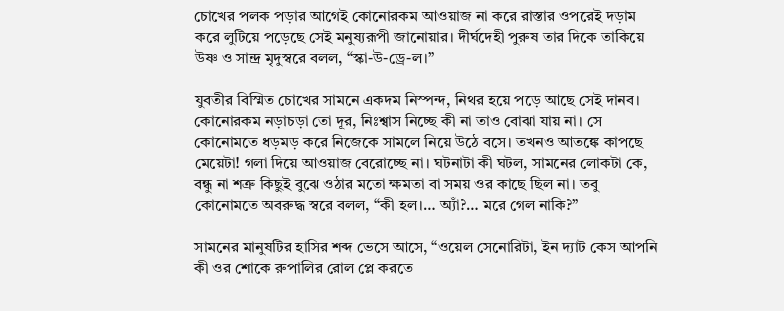চোখের পলক পড়ার আগেই কোনোরকম আওয়াজ না করে রাস্তার ওপরেই দড়াম করে লুটিয়ে পড়েছে সেই মনুষ্যরূপী জানোয়ার। দীর্ঘদেহী পুরুষ তার দিকে তাকিয়ে উষ্ণ ও সান্দ্র মৃদুস্বরে বলল, “স্কা-উ-ড্রে-ল।”

যুবতীর বিস্মিত চোখের সামনে একদম নিস্পন্দ, নিথর হয়ে পড়ে আছে সেই দানব। কোনোরকম নড়াচড়া তো দূর, নিঃশ্বাস নিচ্ছে কী না তাও বোঝা যায় না। সে কোনোমতে ধড়মড় করে নিজেকে সামলে নিয়ে উঠে বসে। তখনও আতঙ্কে কাপছে মেয়েটা! গলা দিয়ে আওয়াজ বেরোচ্ছে না। ঘটনাটা কী ঘটল, সামনের লোকটা কে, বন্ধু না শত্ৰু কিছুই বুঝে ওঠার মতো ক্ষমতা বা সময় ওর কাছে ছিল না। তবু কোনোমতে অবরুদ্ধ স্বরে বলল, “কী হল।… অ্যাঁ?… মরে গেল নাকি?”

সামনের মানুষটির হাসির শব্দ ভেসে আসে, “ওয়েল সেনোরিটা, ইন দ্যাট কেস আপনি কী ওর শোকে রুপালির রোল প্লে করতে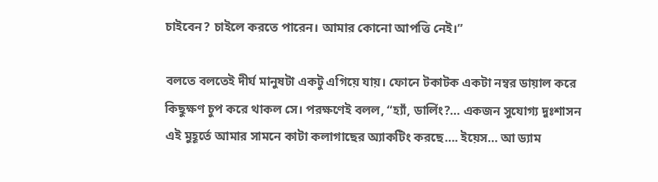চাইবেন? চাইলে করতে পারেন। আমার কোনো আপত্তি নেই।”

বলতে বলতেই দীর্ঘ মানুষটা একটু এগিয়ে যায়। ফোনে টকাটক একটা নম্বর ডায়াল করে কিছুক্ষণ চুপ করে থাকল সে। পরক্ষণেই বলল, “হ্যাঁ, ডার্লিং?… একজন সুযোগ্য দুঃশাসন এই মুহূর্তে আমার সামনে কাটা কলাগাছের অ্যাকটিং করছে…. ইয়েস… আ ড্যাম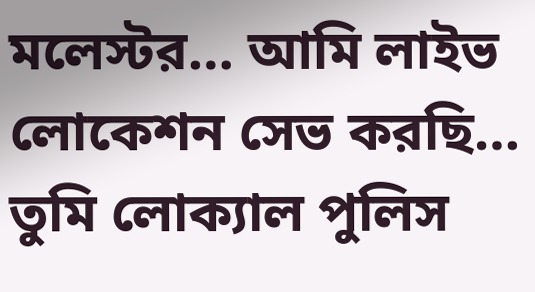মলেস্টর… আমি লাইভ লোকেশন সেভ করছি… তুমি লোক্যাল পুলিস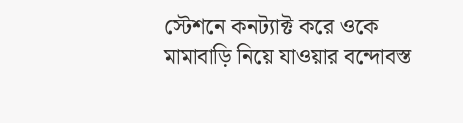স্টেশনে কনট্যাক্ট করে ওকে মামাবাড়ি নিয়ে যাওয়ার বন্দোবস্ত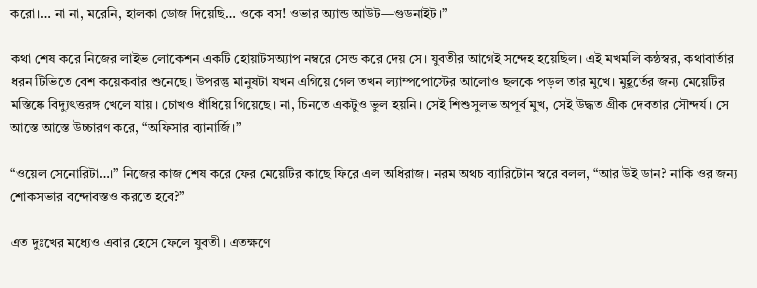করো।… না না, মরেনি, হালকা ডোজ দিয়েছি… ওকে বস! ওভার অ্যান্ড আউট—গুডনাইট।”

কথা শেষ করে নিজের লাইভ লোকেশন একটি হোয়াটসঅ্যাপ নম্বরে সেন্ড করে দেয় সে। যুবতীর আগেই সন্দেহ হয়েছিল। এই মখমলি কন্ঠস্বর, কথাবার্তার ধরন টিভিতে বেশ কয়েকবার শুনেছে। উপরন্তু মানুষটা যখন এগিয়ে গেল তখন ল্যাম্পপোস্টের আলোও ছলকে পড়ল তার মুখে। মুহূর্তের জন্য মেয়েটির মস্তিষ্কে বিদ্যুৎত্তরঙ্গ খেলে যায়। চোখও ধাঁধিয়ে গিয়েছে। না, চিনতে একটুও ভুল হয়নি। সেই শিশুসুলভ অপূর্ব মুখ, সেই উদ্ধত গ্ৰীক দেবতার সৌন্দর্য। সে আস্তে আস্তে উচ্চারণ করে, “অফিসার ব্যানার্জি।”

“ওয়েল সেনোরিটা…।” নিজের কাজ শেষ করে ফের মেয়েটির কাছে ফিরে এল অধিরাজ। নরম অথচ ব্যারিটোন স্বরে বলল, “আর উই ডান? নাকি ওর জন্য শোকসভার বন্দোবস্তও করতে হবে?”

এত দুঃখের মধ্যেও এবার হেসে ফেলে যুবতী। এতক্ষণে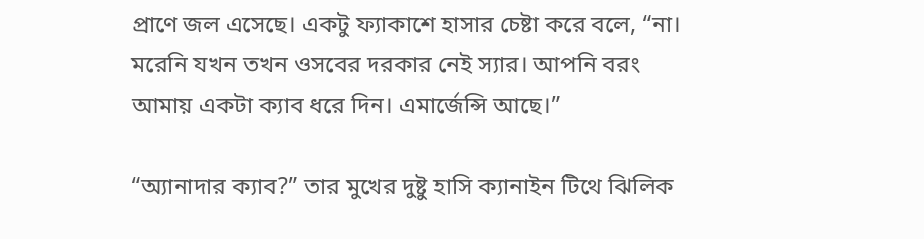প্রাণে জল এসেছে। একটু ফ্যাকাশে হাসার চেষ্টা করে বলে, “না। মরেনি যখন তখন ওসবের দরকার নেই স্যার। আপনি বরং আমায় একটা ক্যাব ধরে দিন। এমার্জেন্সি আছে।”

“অ্যানাদার ক্যাব?” তার মুখের দুষ্টু হাসি ক্যানাইন টিথে ঝিলিক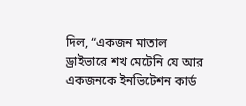দিল, “একজন মাতাল ড্রাইভারে শখ মেটেনি যে আর একজনকে ইনভিটেশন কার্ড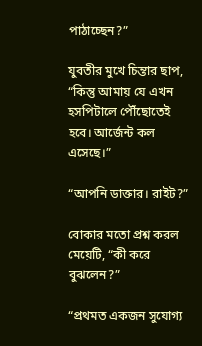পাঠাচ্ছেন?”

যুবতীর মুখে চিন্তার ছাপ, “কিন্তু আমায় যে এখন হসপিটালে পৌঁছোতেই হবে। আর্জেন্ট কল এসেছে।”

“আপনি ডাক্তার। রাইট?”

বোকার মতো প্রশ্ন করল মেয়েটি, “কী করে বুঝলেন?”

“প্রথমত একজন সুযোগ্য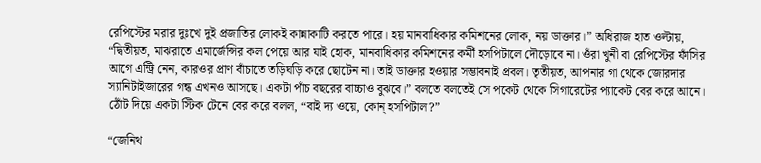রেপিস্টের মরার দুঃখে দুই প্রজাতির লোকই কান্নাকাটি করতে পারে। হয় মানবাধিকার কমিশনের লোক, নয় ডাক্তার।” অধিরাজ হাত ওল্টায়, “দ্বিতীয়ত, মাঝরাতে এমার্জেন্সির কল পেয়ে আর যাই হোক, মানবাধিকার কমিশনের কর্মী হসপিটালে দৌড়োবে না। ওঁরা খুনী বা রেপিস্টের ফাঁসির আগে এন্ট্রি নেন, কারওর প্রাণ বাঁচাতে তড়িঘড়ি করে ছোটেন না। তাই ডাক্তার হওয়ার সম্ভাবনাই প্রবল। তৃতীয়ত, আপনার গা থেকে জোরদার স্যানিটাইজারের গন্ধ এখনও আসছে। একটা পাঁচ বছরের বাচ্চাও বুঝবে।” বলতে বলতেই সে পকেট থেকে সিগারেটের প্যাকেট বের করে আনে। ঠোঁট দিয়ে একটা স্টিক টেনে বের করে বলল, “বাই দ্য ওয়ে, কোন্ হসপিটাল?”

“জেনিথ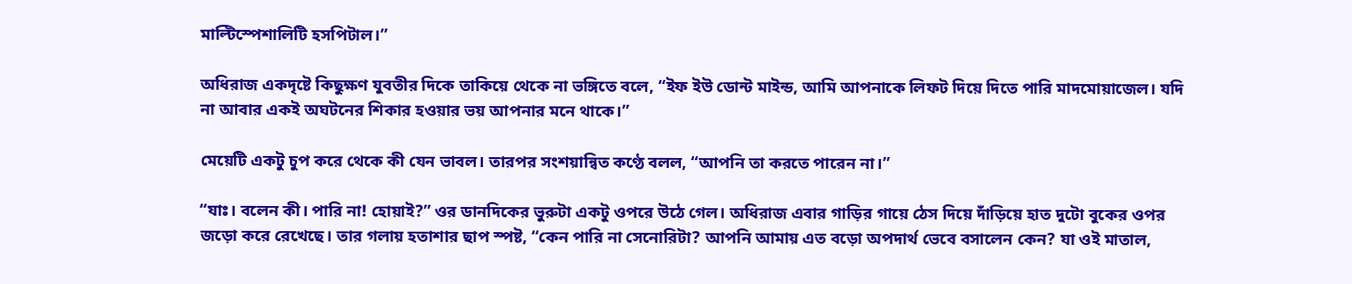মাল্টিস্পেশালিটি হসপিটাল।”

অধিরাজ একদৃষ্টে কিছুক্ষণ যুবতীর দিকে তাকিয়ে থেকে না ভঙ্গিতে বলে, “ইফ ইউ ডোন্ট মাইন্ড, আমি আপনাকে লিফট দিয়ে দিতে পারি মাদমোয়াজেল। যদি না আবার একই অঘটনের শিকার হওয়ার ভয় আপনার মনে থাকে।”

মেয়েটি একটু চুপ করে থেকে কী যেন ভাবল। তারপর সংশয়ান্বিত কণ্ঠে বলল, “আপনি তা করতে পারেন না।”

“যাঃ। বলেন কী। পারি না! হোয়াই?” ওর ডানদিকের ভুরুটা একটু ওপরে উঠে গেল। অধিরাজ এবার গাড়ির গায়ে ঠেস দিয়ে দাঁড়িয়ে হাত দুটো বুকের ওপর জড়ো করে রেখেছে। তার গলায় হতাশার ছাপ স্পষ্ট, “কেন পারি না সেনোরিটা? আপনি আমায় এত বড়ো অপদার্থ ভেবে বসালেন কেন? যা ওই মাতাল,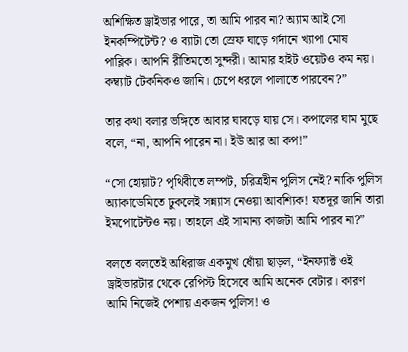অশিক্ষিত ড্রাইভার পারে, তা আমি পারব না? অ্যাম আই সো ইনকম্পিটেন্ট? ও ব্যাটা তো স্রেফ ঘাড়ে গর্দানে খ্যাপা মোষ পাব্লিক। আপনি রীতিমতো সুন্দরী। আমার হাইট ওয়েটও কম নয়। কম্ব্যাট টেকনিকও জানি। চেপে ধরলে পালাতে পারবেন?”

তার কথা বলার ভঙ্গিতে আবার ঘাবড়ে যায় সে। কপালের ঘাম মুছে বলে, “না, আপনি পারেন না। ইউ আর আ কপ!”

“সো হোয়াট? পৃথিবীতে লম্পট, চরিত্রহীন পুলিস নেই? নাকি পুলিস অ্যাকাডেমিতে ঢুকলেই সন্ন্যাস নেওয়া আবশ্যিক! যতদূর জানি তারা ইমপোটেন্টও নয়। তাহলে এই সামান্য কাজটা আমি পারব না?”

বলতে বলতেই অধিরাজ একমুখ ধোঁয়া ছাড়ল, “ইনফ্যাক্ট ওই ড্রাইভারটার থেকে রেপিস্ট হিসেবে আমি অনেক বেটার। কারণ আমি নিজেই পেশায় একজন পুলিস! ও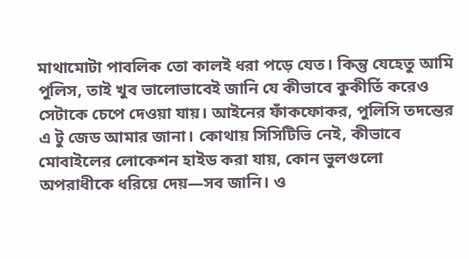মাথামোটা পাবলিক তো কালই ধরা পড়ে যেত। কিন্তু যেহেতু আমি পুলিস, তাই খুব ভালোভাবেই জানি যে কীভাবে কুকীর্তি করেও সেটাকে চেপে দেওয়া যায়। আইনের ফাঁকফোকর, পুলিসি তদন্তের এ টু জেড আমার জানা। কোথায় সিসিটিভি নেই, কীভাবে মোবাইলের লোকেশন হাইড করা যায়, কোন ভুলগুলো অপরাধীকে ধরিয়ে দেয়—সব জানি। ও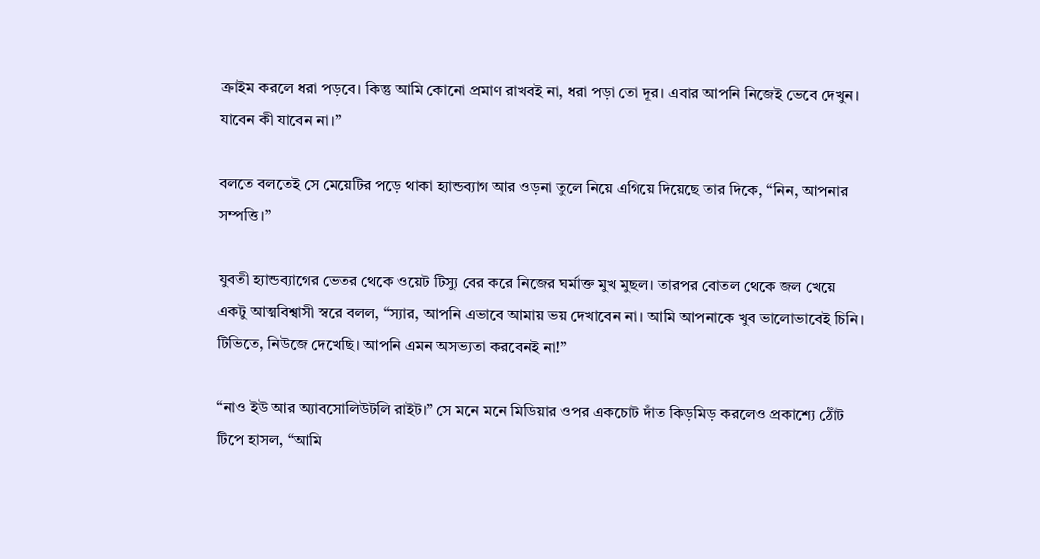ক্রাইম করলে ধরা পড়বে। কিন্তু আমি কোনো প্রমাণ রাখবই না, ধরা পড়া তো দূর। এবার আপনি নিজেই ভেবে দেখুন। যাবেন কী যাবেন না।”

বলতে বলতেই সে মেয়েটির পড়ে থাকা হ্যান্ডব্যাগ আর ওড়না তুলে নিয়ে এগিয়ে দিয়েছে তার দিকে, “নিন, আপনার সম্পত্তি।”

যুবতী হ্যান্ডব্যাগের ভেতর থেকে ওয়েট টিস্যু বের করে নিজের ঘর্মাক্ত মুখ মুছল। তারপর বোতল থেকে জল খেয়ে একটু আত্মবিশ্বাসী স্বরে বলল, “স্যার, আপনি এভাবে আমায় ভয় দেখাবেন না। আমি আপনাকে খুব ভালোভাবেই চিনি। টিভিতে, নিউজে দেখেছি। আপনি এমন অসভ্যতা করবেনই না!”

“নাও ইউ আর অ্যাবসোলিউটলি রাইট।” সে মনে মনে মিডিয়ার ওপর একচোট দাঁত কিড়মিড় করলেও প্রকাশ্যে ঠোঁট টিপে হাসল, “আমি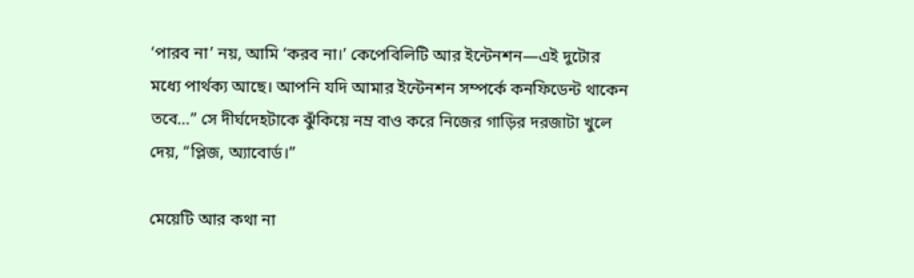‘পারব না’ নয়, আমি ‘করব না।’ কেপেবিলিটি আর ইন্টেনশন—এই দুটোর মধ্যে পার্থক্য আছে। আপনি যদি আমার ইন্টেনশন সম্পর্কে কনফিডেন্ট থাকেন তবে…” সে দীর্ঘদেহটাকে ঝুঁকিয়ে নম্র বাও করে নিজের গাড়ির দরজাটা খুলে দেয়, “প্লিজ, অ্যাবোর্ড।”

মেয়েটি আর কথা না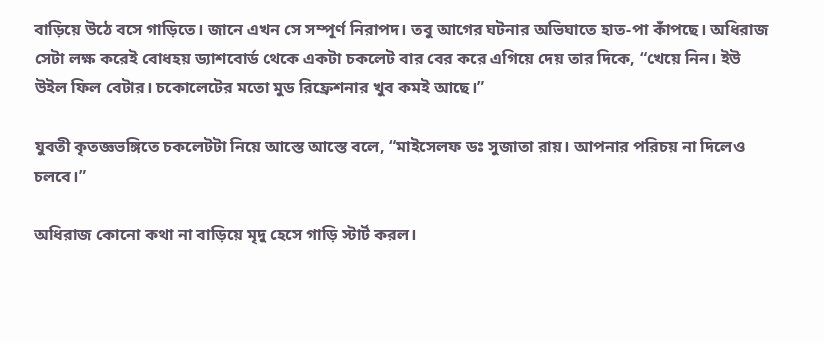বাড়িয়ে উঠে বসে গাড়িতে। জানে এখন সে সম্পূর্ণ নিরাপদ। তবু আগের ঘটনার অভিঘাতে হাত-পা কাঁপছে। অধিরাজ সেটা লক্ষ করেই বোধহয় ড্যাশবোর্ড থেকে একটা চকলেট বার বের করে এগিয়ে দেয় তার দিকে, “খেয়ে নিন। ইউ উইল ফিল বেটার। চকোলেটের মতো মুড রিফ্রেশনার খুব কমই আছে।”

যুবতী কৃতজ্ঞভঙ্গিতে চকলেটটা নিয়ে আস্তে আস্তে বলে, “মাইসেলফ ডঃ সুজাতা রায়। আপনার পরিচয় না দিলেও চলবে।”

অধিরাজ কোনো কথা না বাড়িয়ে মৃদু হেসে গাড়ি স্টার্ট করল।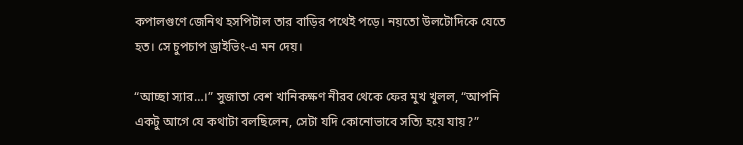কপালগুণে জেনিথ হসপিটাল তার বাড়ির পথেই পড়ে। নয়তো উলটোদিকে যেতে হত। সে চুপচাপ ড্রাইভিং-এ মন দেয়।

“আচ্ছা স্যার…।” সুজাতা বেশ খানিকক্ষণ নীরব থেকে ফের মুখ খুলল, “আপনি একটু আগে যে কথাটা বলছিলেন, সেটা যদি কোনোভাবে সত্যি হয়ে যায়?”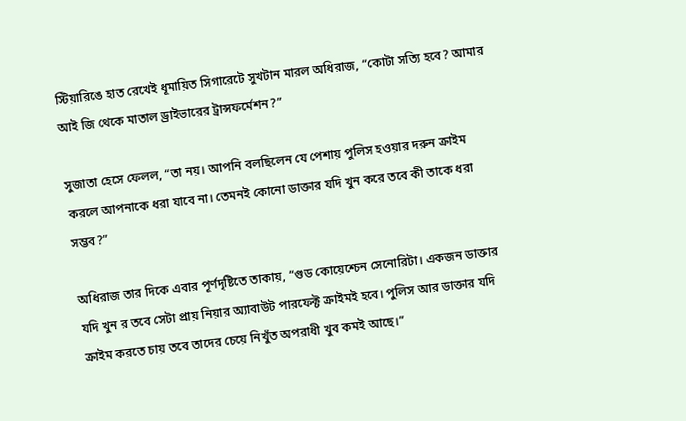স্টিয়ারিঙে হাত রেখেই ধূমায়িত সিগারেটে সুখটান মারল অধিরাজ, “কোটা সত্যি হবে? আমার আই জি থেকে মাতাল ড্রাইভারের ট্রান্সফর্মেশন?”

সুজাতা হেসে ফেলল, “তা নয়। আপনি বলছিলেন যে পেশায় পুলিস হওয়ার দরুন ক্রাইম করলে আপনাকে ধরা যাবে না। তেমনই কোনো ডাক্তার যদি খুন করে তবে কী তাকে ধরা সম্ভব?”

অধিরাজ তার দিকে এবার পূর্ণদৃষ্টিতে তাকায়, “গুড কোয়েশ্চেন সেনোরিটা। একজন ডাক্তার যদি খুন র তবে সেটা প্রায় নিয়ার অ্যাবাউট পারফেক্ট ক্রাইমই হবে। পুলিস আর ডাক্তার যদি ক্রাইম করতে চায় তবে তাদের চেয়ে নিখুঁত অপরাধী খুব কমই আছে।”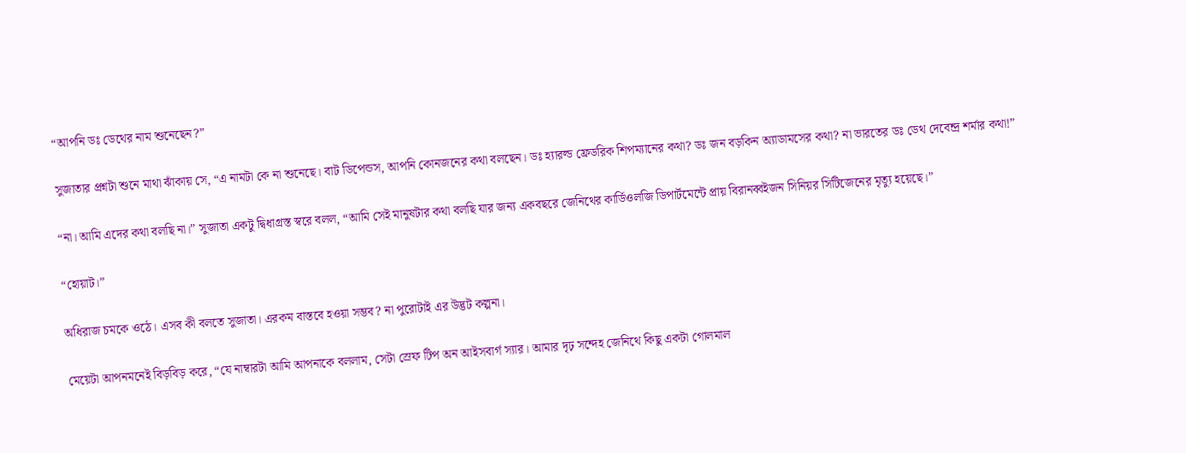“আপনি ডঃ ডেথের নাম শুনেছেন?”

সুজাতার প্রশ্নটা শুনে মাথা ঝাঁকায় সে, “এ নামটা কে না শুনেছে। বাট ডিপেন্ডস, আপনি কোনজনের কথা বলছেন। ডঃ হ্যারল্ড ফ্রেডরিক শিপম্যানের কথা? ডঃ জন বড়কিন অ্যাডামসের কথা? না ভারতের ডঃ ডেথ দেবেন্দ্র শর্মার কথা!”

“না। আমি এদের কথা বলছি না।” সুজাতা একটু দ্বিধাগ্রস্ত স্বরে বলল, “আমি সেই মানুষটার কথা বলছি যার জন্য একবছরে জেনিথের কার্ডিওলজি ডিপার্টমেন্টে প্রায় বিরানব্বইজন সিনিয়র সিটিজেনের মৃত্যু হয়েছে।”

“হোয়াট।”

অধিরাজ চমকে ওঠে। এসব কী বলতে সুজাতা। এরকম বাস্তবে হওয়া সম্ভব? না পুরোটাই এর উদ্ভট কল্পনা।

মেয়েটা আপনমনেই বিড়বিড় করে, “যে নাম্বারটা আমি আপনাকে বললাম, সেটা স্রেফ টিপ অন আইসবার্গ স্যার। আমার দৃঢ় সন্দেহ জেনিথে কিছু একটা গোলমাল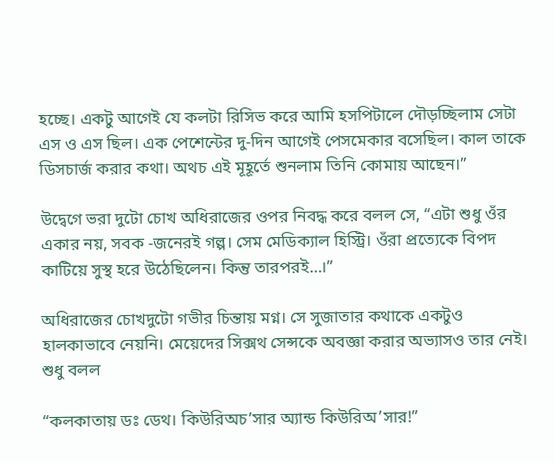হচ্ছে। একটু আগেই যে কলটা রিসিভ করে আমি হসপিটালে দৌড়চ্ছিলাম সেটা এস ও এস ছিল। এক পেশেন্টের দু-দিন আগেই পেসমেকার বসেছিল। কাল তাকে ডিসচার্জ করার কথা। অথচ এই মূহূর্তে শুনলাম তিনি কোমায় আছেন।”

উদ্বেগে ভরা দুটো চোখ অধিরাজের ওপর নিবদ্ধ করে বলল সে, “এটা শুধু ওঁর একার নয়, সবক -জনেরই গল্প। সেম মেডিক্যাল হিস্ট্রি। ওঁরা প্রত্যেকে বিপদ কাটিয়ে সুস্থ হরে উঠেছিলেন। কিন্তু তারপরই…।”

অধিরাজের চোখদুটো গভীর চিন্তায় মগ্ন। সে সুজাতার কথাকে একটুও হালকাভাবে নেয়নি। মেয়েদের সিক্সথ সেন্সকে অবজ্ঞা করার অভ্যাসও তার নেই। শুধু বলল

“কলকাতায় ডঃ ডেথ। কিউরিঅচ’সার অ্যান্ড কিউরিঅ’সার!”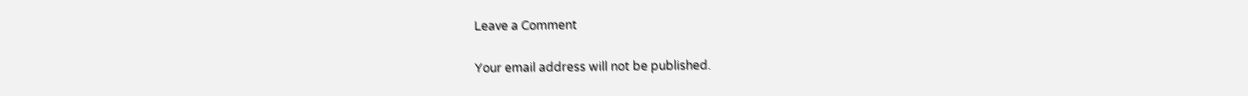Leave a Comment

Your email address will not be published.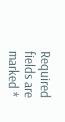Required fields are marked *